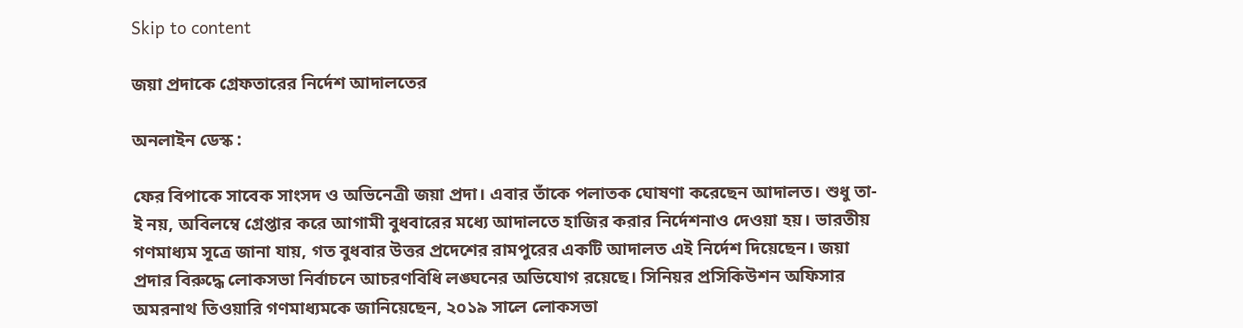Skip to content

জয়া প্রদাকে গ্রেফতারের নির্দেশ আদালতের

অনলাইন ডেস্ক :

ফের বিপাকে সাবেক সাংসদ ও অভিনেত্রী জয়া প্রদা। এবার তাঁকে পলাতক ঘোষণা করেছেন আদালত। শুধু তা-ই নয়, অবিলম্বে গ্রেপ্তার করে আগামী বুধবারের মধ্যে আদালতে হাজির করার নির্দেশনাও দেওয়া হয়। ভারতীয় গণমাধ্যম সূত্রে জানা যায়, গত বুধবার উত্তর প্রদেশের রামপুরের একটি আদালত এই নির্দেশ দিয়েছেন। জয়া প্রদার বিরুদ্ধে লোকসভা নির্বাচনে আচরণবিধি লঙ্ঘনের অভিযোগ রয়েছে। সিনিয়র প্রসিকিউশন অফিসার অমরনাথ তিওয়ারি গণমাধ্যমকে জানিয়েছেন, ২০১৯ সালে লোকসভা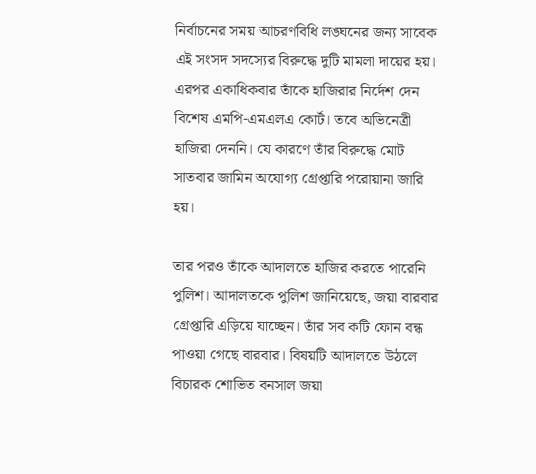নির্বাচনের সময় আচরণবিধি লঙ্ঘনের জন্য সাবেক এই সংসদ সদস্যের বিরুদ্ধে দুটি মামলা দায়ের হয়। এরপর একাধিকবার তাঁকে হাজিরার নির্দেশ দেন বিশেষ এমপি-এমএলএ কোর্ট। তবে অভিনেত্রী হাজিরা দেননি। যে কারণে তাঁর বিরুদ্ধে মোট সাতবার জামিন অযোগ্য গ্রেপ্তারি পরোয়ানা জারি হয়।

তার পরও তাঁকে আদালতে হাজির করতে পারেনি পুলিশ। আদালতকে পুলিশ জানিয়েছে, জয়া বারবার গ্রেপ্তারি এড়িয়ে যাচ্ছেন। তাঁর সব কটি ফোন বন্ধ পাওয়া গেছে বারবার। বিষয়টি আদালতে উঠলে বিচারক শোভিত বনসাল জয়া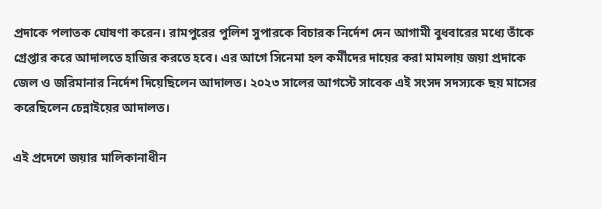প্রদাকে পলাতক ঘোষণা করেন। রামপুরের পুলিশ সুপারকে বিচারক নির্দেশ দেন আগামী বুধবারের মধ্যে তাঁকে গ্রেপ্তার করে আদালতে হাজির করতে হবে। এর আগে সিনেমা হল কর্মীদের দায়ের করা মামলায় জয়া প্রদাকে জেল ও জরিমানার নির্দেশ দিয়েছিলেন আদালত। ২০২৩ সালের আগস্টে সাবেক এই সংসদ সদস্যকে ছয় মাসের করেছিলেন চেন্নাইয়ের আদালত।

এই প্রদেশে জয়ার মালিকানাধীন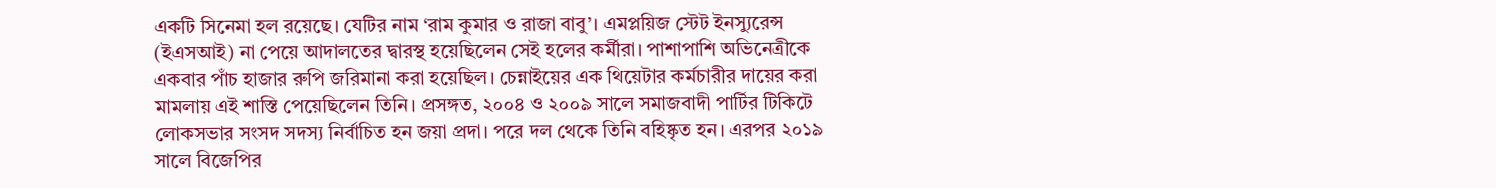একটি সিনেমা হল রয়েছে। যেটির নাম ‘রাম কুমার ও রাজা বাবু’। এমপ্লয়িজ স্টেট ইনস্যুরেন্স (ইএসআই) না পেয়ে আদালতের দ্বারস্থ হয়েছিলেন সেই হলের কর্মীরা। পাশাপাশি অভিনেত্রীকে একবার পাঁচ হাজার রুপি জরিমানা করা হয়েছিল। চেন্নাইয়ের এক থিয়েটার কর্মচারীর দায়ের করা মামলায় এই শাস্তি পেয়েছিলেন তিনি। প্রসঙ্গত, ২০০৪ ও ২০০৯ সালে সমাজবাদী পার্টির টিকিটে লোকসভার সংসদ সদস্য নির্বাচিত হন জয়া প্রদা। পরে দল থেকে তিনি বহিষ্কৃত হন। এরপর ২০১৯ সালে বিজেপির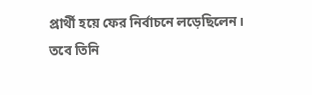প্রার্থী হয়ে ফের নির্বাচনে লড়েছিলেন। তবে তিনি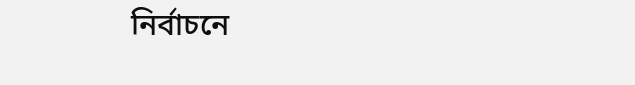নির্বাচনে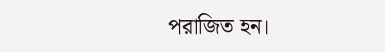পরাজিত হন।